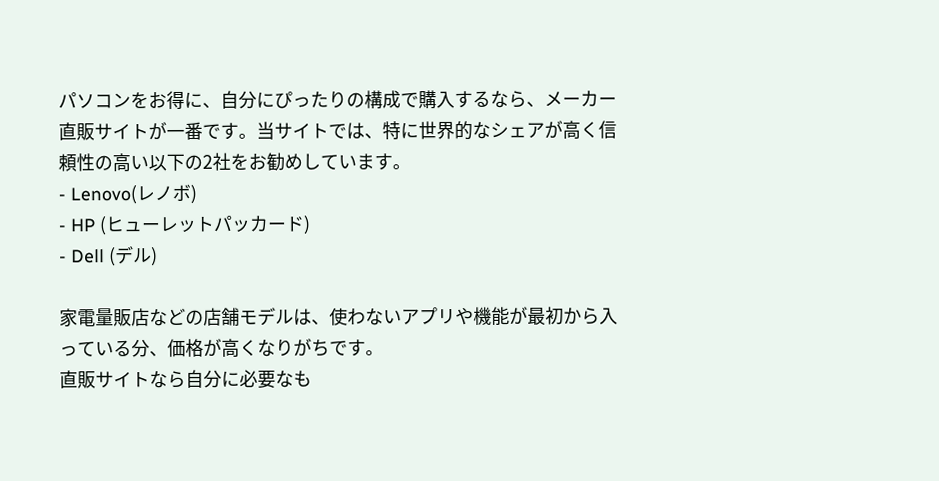パソコンをお得に、自分にぴったりの構成で購入するなら、メーカー直販サイトが一番です。当サイトでは、特に世界的なシェアが高く信頼性の高い以下の2社をお勧めしています。
- Lenovo(レノボ)
- HP (ヒューレットパッカード)
- Dell (デル)

家電量販店などの店舗モデルは、使わないアプリや機能が最初から入っている分、価格が高くなりがちです。
直販サイトなら自分に必要なも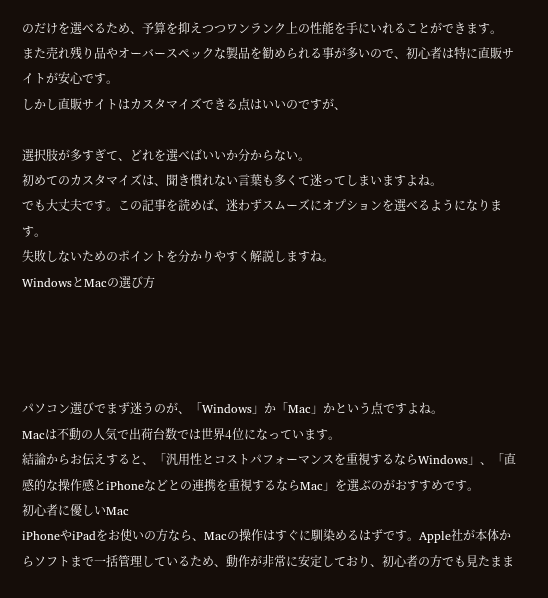のだけを選べるため、予算を抑えつつワンランク上の性能を手にいれることができます。
また売れ残り品やオーバースペックな製品を勧められる事が多いので、初心者は特に直販サイトが安心です。
しかし直販サイトはカスタマイズできる点はいいのですが、

選択肢が多すぎて、どれを選べばいいか分からない。
初めてのカスタマイズは、聞き慣れない言葉も多くて迷ってしまいますよね。
でも大丈夫です。この記事を読めば、迷わずスムーズにオプションを選べるようになります。
失敗しないためのポイントを分かりやすく解説しますね。
WindowsとMacの選び方




パソコン選びでまず迷うのが、「Windows」か「Mac」かという点ですよね。
Macは不動の人気で出荷台数では世界4位になっています。
結論からお伝えすると、「汎用性とコストパフォーマンスを重視するならWindows」、「直感的な操作感とiPhoneなどとの連携を重視するならMac」を選ぶのがおすすめです。
初心者に優しいMac
iPhoneやiPadをお使いの方なら、Macの操作はすぐに馴染めるはずです。Apple社が本体からソフトまで一括管理しているため、動作が非常に安定しており、初心者の方でも見たまま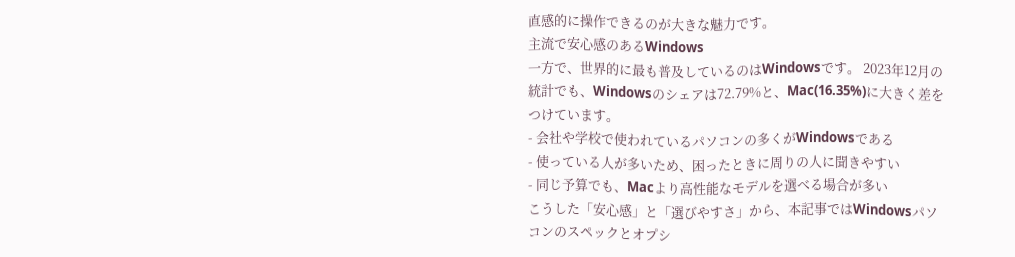直感的に操作できるのが大きな魅力です。
主流で安心感のあるWindows
一方で、世界的に最も普及しているのはWindowsです。 2023年12月の統計でも、Windowsのシェアは72.79%と、Mac(16.35%)に大きく差をつけています。
- 会社や学校で使われているパソコンの多くがWindowsである
- 使っている人が多いため、困ったときに周りの人に聞きやすい
- 同じ予算でも、Macより高性能なモデルを選べる場合が多い
こうした「安心感」と「選びやすさ」から、本記事ではWindowsパソコンのスペックとオプシ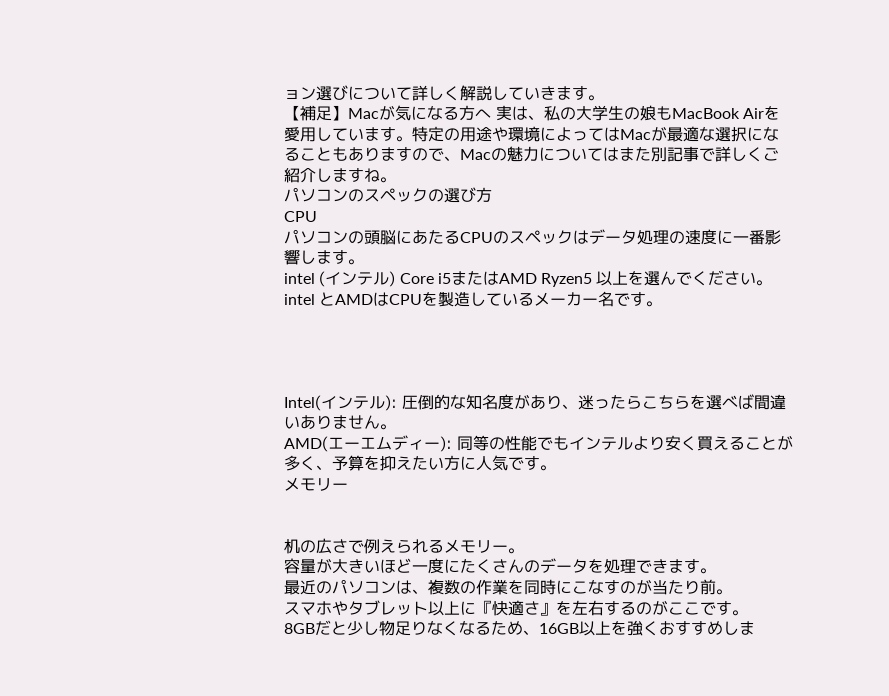ョン選びについて詳しく解説していきます。
【補足】Macが気になる方へ 実は、私の大学生の娘もMacBook Airを愛用しています。特定の用途や環境によってはMacが最適な選択になることもありますので、Macの魅力についてはまた別記事で詳しくご紹介しますね。
パソコンのスペックの選び方
CPU
パソコンの頭脳にあたるCPUのスペックはデータ処理の速度に一番影響します。
intel (インテル) Core i5またはAMD Ryzen5 以上を選んでください。
intel とAMDはCPUを製造しているメーカー名です。




Intel(インテル): 圧倒的な知名度があり、迷ったらこちらを選べば間違いありません。
AMD(エーエムディー): 同等の性能でもインテルより安く買えることが多く、予算を抑えたい方に人気です。
メモリー


机の広さで例えられるメモリー。
容量が大きいほど一度にたくさんのデータを処理できます。
最近のパソコンは、複数の作業を同時にこなすのが当たり前。
スマホやタブレット以上に『快適さ』を左右するのがここです。
8GBだと少し物足りなくなるため、16GB以上を強くおすすめしま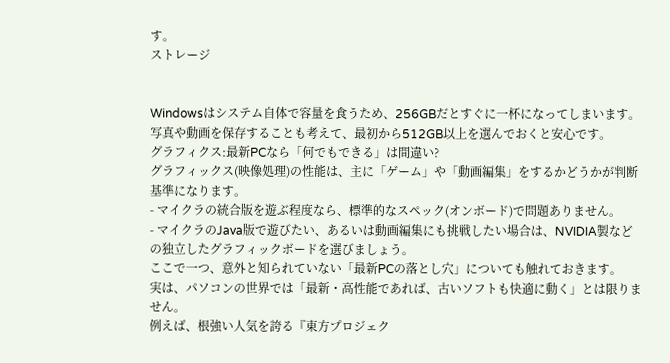す。
ストレージ


Windowsはシステム自体で容量を食うため、256GBだとすぐに一杯になってしまいます。
写真や動画を保存することも考えて、最初から512GB以上を選んでおくと安心です。
グラフィクス:最新PCなら「何でもできる」は間違い?
グラフィックス(映像処理)の性能は、主に「ゲーム」や「動画編集」をするかどうかが判断基準になります。
- マイクラの統合版を遊ぶ程度なら、標準的なスペック(オンボード)で問題ありません。
- マイクラのJava版で遊びたい、あるいは動画編集にも挑戦したい場合は、NVIDIA製などの独立したグラフィックボードを選びましょう。
ここで一つ、意外と知られていない「最新PCの落とし穴」についても触れておきます。
実は、パソコンの世界では「最新・高性能であれば、古いソフトも快適に動く」とは限りません。
例えば、根強い人気を誇る『東方プロジェク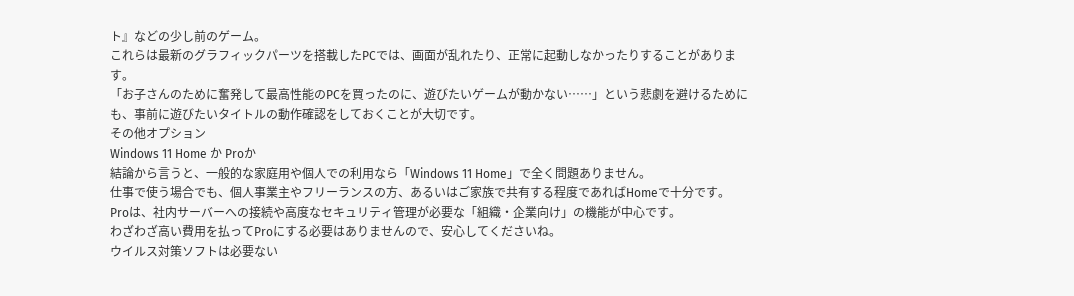ト』などの少し前のゲーム。
これらは最新のグラフィックパーツを搭載したPCでは、画面が乱れたり、正常に起動しなかったりすることがあります。
「お子さんのために奮発して最高性能のPCを買ったのに、遊びたいゲームが動かない……」という悲劇を避けるためにも、事前に遊びたいタイトルの動作確認をしておくことが大切です。
その他オプション
Windows 11 Home か Proか
結論から言うと、一般的な家庭用や個人での利用なら「Windows 11 Home」で全く問題ありません。
仕事で使う場合でも、個人事業主やフリーランスの方、あるいはご家族で共有する程度であればHomeで十分です。
Proは、社内サーバーへの接続や高度なセキュリティ管理が必要な「組織・企業向け」の機能が中心です。
わざわざ高い費用を払ってProにする必要はありませんので、安心してくださいね。
ウイルス対策ソフトは必要ない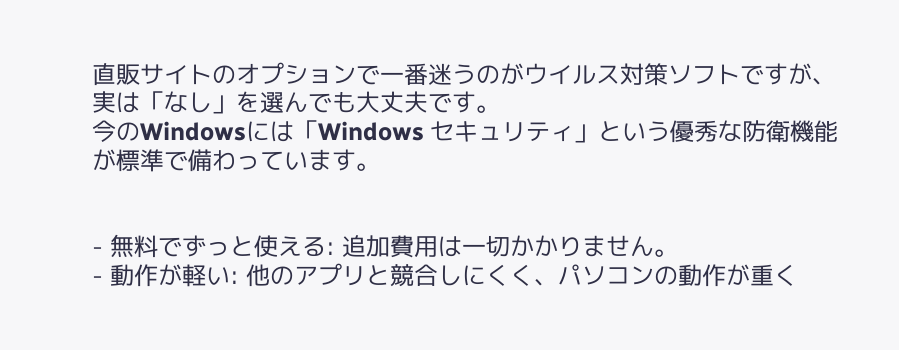直販サイトのオプションで一番迷うのがウイルス対策ソフトですが、実は「なし」を選んでも大丈夫です。
今のWindowsには「Windows セキュリティ」という優秀な防衛機能が標準で備わっています。


- 無料でずっと使える: 追加費用は一切かかりません。
- 動作が軽い: 他のアプリと競合しにくく、パソコンの動作が重く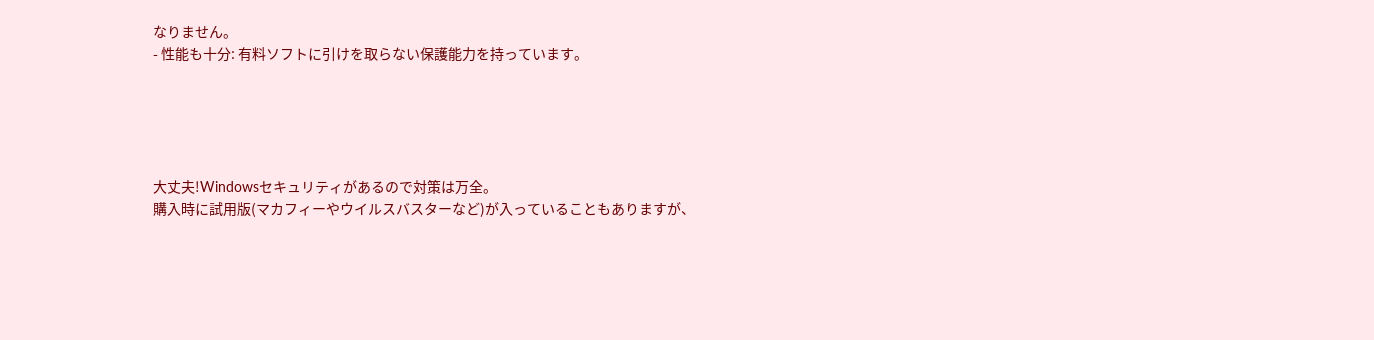なりません。
- 性能も十分: 有料ソフトに引けを取らない保護能力を持っています。





大丈夫!Windowsセキュリティがあるので対策は万全。
購入時に試用版(マカフィーやウイルスバスターなど)が入っていることもありますが、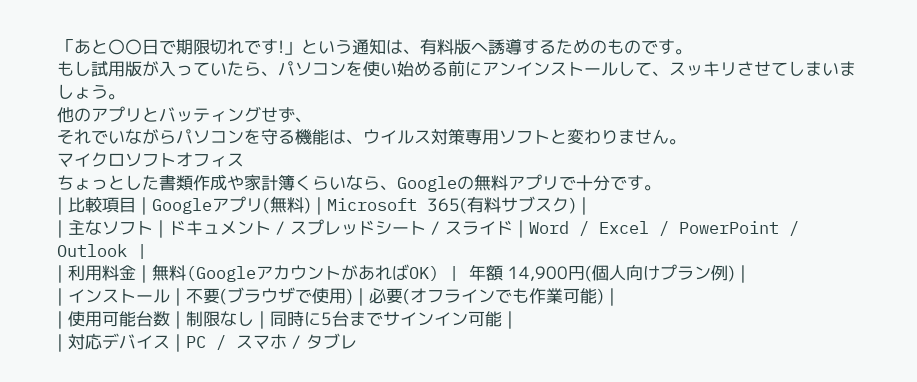「あと〇〇日で期限切れです!」という通知は、有料版へ誘導するためのものです。
もし試用版が入っていたら、パソコンを使い始める前にアンインストールして、スッキリさせてしまいましょう。
他のアプリとバッティングせず、
それでいながらパソコンを守る機能は、ウイルス対策専用ソフトと変わりません。
マイクロソフトオフィス
ちょっとした書類作成や家計簿くらいなら、Googleの無料アプリで十分です。
| 比較項目 | Googleアプリ(無料) | Microsoft 365(有料サブスク) |
| 主なソフト | ドキュメント / スプレッドシート / スライド | Word / Excel / PowerPoint / Outlook |
| 利用料金 | 無料(GoogleアカウントがあればOK) | 年額 14,900円(個人向けプラン例) |
| インストール | 不要(ブラウザで使用) | 必要(オフラインでも作業可能) |
| 使用可能台数 | 制限なし | 同時に5台までサインイン可能 |
| 対応デバイス | PC / スマホ / タブレ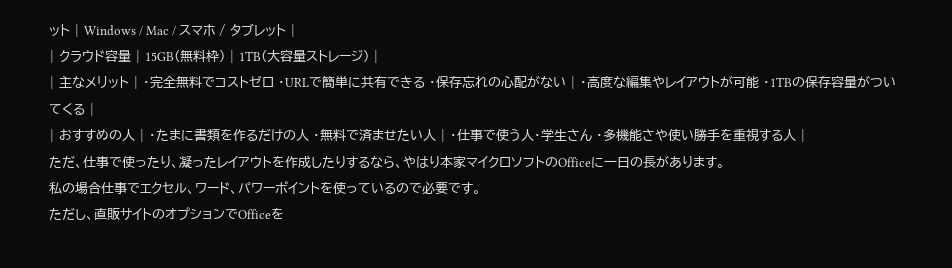ット | Windows / Mac / スマホ / タブレット |
| クラウド容量 | 15GB(無料枠) | 1TB(大容量ストレージ) |
| 主なメリット | ・完全無料でコストゼロ ・URLで簡単に共有できる ・保存忘れの心配がない | ・高度な編集やレイアウトが可能 ・1TBの保存容量がついてくる |
| おすすめの人 | ・たまに書類を作るだけの人 ・無料で済ませたい人 | ・仕事で使う人・学生さん ・多機能さや使い勝手を重視する人 |
ただ、仕事で使ったり、凝ったレイアウトを作成したりするなら、やはり本家マイクロソフトのOfficeに一日の長があります。
私の場合仕事でエクセル、ワード、パワーポイントを使っているので必要です。
ただし、直販サイトのオプションでOfficeを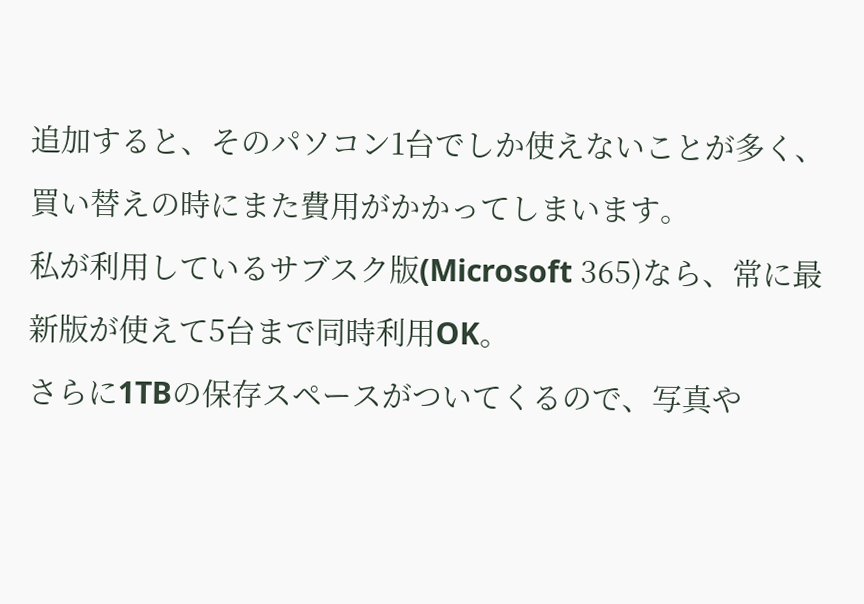追加すると、そのパソコン1台でしか使えないことが多く、買い替えの時にまた費用がかかってしまいます。
私が利用しているサブスク版(Microsoft 365)なら、常に最新版が使えて5台まで同時利用OK。
さらに1TBの保存スペースがついてくるので、写真や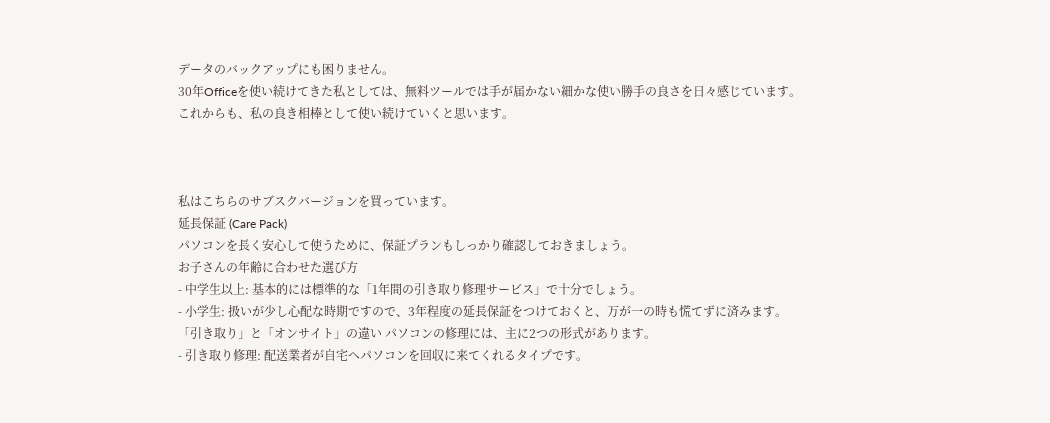データのバックアップにも困りません。
30年Officeを使い続けてきた私としては、無料ツールでは手が届かない細かな使い勝手の良さを日々感じています。
これからも、私の良き相棒として使い続けていくと思います。



私はこちらのサブスクバージョンを買っています。
延長保証 (Care Pack)
パソコンを長く安心して使うために、保証プランもしっかり確認しておきましょう。
お子さんの年齢に合わせた選び方
- 中学生以上: 基本的には標準的な「1年間の引き取り修理サービス」で十分でしょう。
- 小学生: 扱いが少し心配な時期ですので、3年程度の延長保証をつけておくと、万が一の時も慌てずに済みます。
「引き取り」と「オンサイト」の違い パソコンの修理には、主に2つの形式があります。
- 引き取り修理: 配送業者が自宅へパソコンを回収に来てくれるタイプです。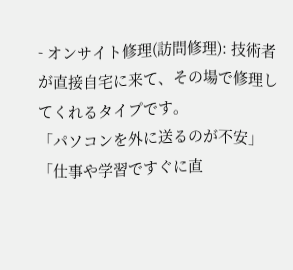- オンサイト修理(訪問修理): 技術者が直接自宅に来て、その場で修理してくれるタイプです。
「パソコンを外に送るのが不安」「仕事や学習ですぐに直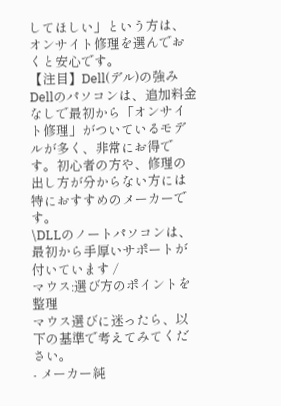してほしい」という方は、オンサイト修理を選んでおくと安心です。
【注目】Dell(デル)の強み Dellのパソコンは、追加料金なしで最初から「オンサイト修理」がついているモデルが多く、非常にお得です。初心者の方や、修理の出し方が分からない方には特におすすめのメーカーです。
\DLLのノートパソコンは、最初から手厚いサポートが付いています /
マウス:選び方のポイントを整理
マウス選びに迷ったら、以下の基準で考えてみてください。
- メーカー純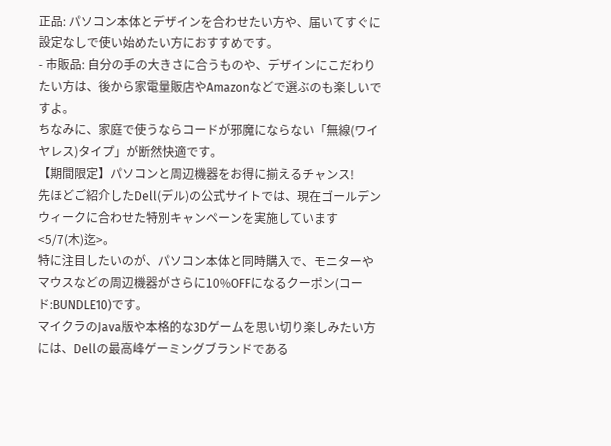正品: パソコン本体とデザインを合わせたい方や、届いてすぐに設定なしで使い始めたい方におすすめです。
- 市販品: 自分の手の大きさに合うものや、デザインにこだわりたい方は、後から家電量販店やAmazonなどで選ぶのも楽しいですよ。
ちなみに、家庭で使うならコードが邪魔にならない「無線(ワイヤレス)タイプ」が断然快適です。
【期間限定】パソコンと周辺機器をお得に揃えるチャンス!
先ほどご紹介したDell(デル)の公式サイトでは、現在ゴールデンウィークに合わせた特別キャンペーンを実施しています<5/7(木)迄>。
特に注目したいのが、パソコン本体と同時購入で、モニターやマウスなどの周辺機器がさらに10%OFFになるクーポン(コード:BUNDLE10)です。
マイクラのJava版や本格的な3Dゲームを思い切り楽しみたい方には、Dellの最高峰ゲーミングブランドである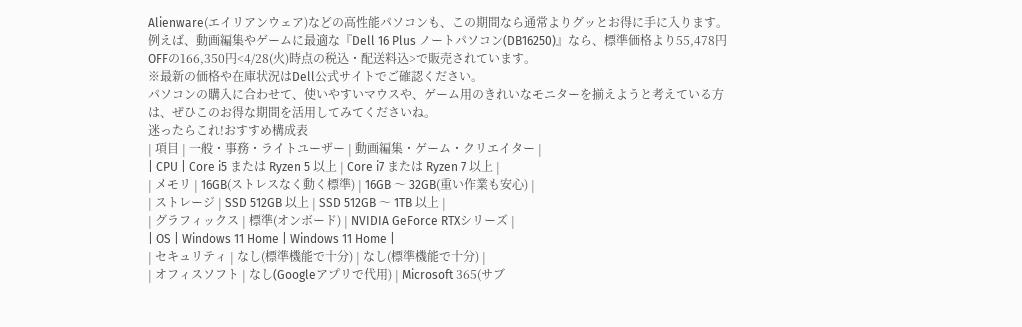Alienware(エイリアンウェア)などの高性能パソコンも、この期間なら通常よりグッとお得に手に入ります。
例えば、動画編集やゲームに最適な『Dell 16 Plus ノートパソコン(DB16250)』なら、標準価格より55,478円OFFの166,350円<4/28(火)時点の税込・配送料込>で販売されています。
※最新の価格や在庫状況はDell公式サイトでご確認ください。
パソコンの購入に合わせて、使いやすいマウスや、ゲーム用のきれいなモニターを揃えようと考えている方は、ぜひこのお得な期間を活用してみてくださいね。
迷ったらこれ!おすすめ構成表
| 項目 | 一般・事務・ライトユーザー | 動画編集・ゲーム・クリエイター |
| CPU | Core i5 または Ryzen 5 以上 | Core i7 または Ryzen 7 以上 |
| メモリ | 16GB(ストレスなく動く標準) | 16GB 〜 32GB(重い作業も安心) |
| ストレージ | SSD 512GB 以上 | SSD 512GB 〜 1TB 以上 |
| グラフィックス | 標準(オンボード) | NVIDIA GeForce RTXシリーズ |
| OS | Windows 11 Home | Windows 11 Home |
| セキュリティ | なし(標準機能で十分) | なし(標準機能で十分) |
| オフィスソフト | なし(Googleアプリで代用) | Microsoft 365(サブ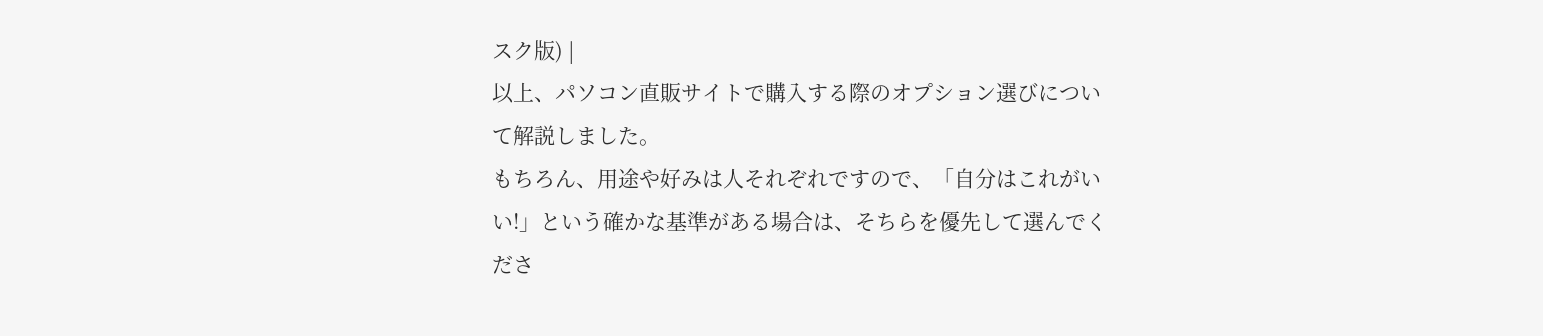スク版) |
以上、パソコン直販サイトで購入する際のオプション選びについて解説しました。
もちろん、用途や好みは人それぞれですので、「自分はこれがいい!」という確かな基準がある場合は、そちらを優先して選んでくださ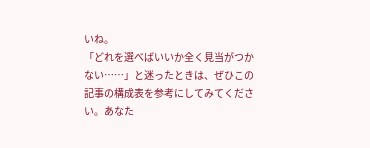いね。
「どれを選べばいいか全く見当がつかない……」と迷ったときは、ぜひこの記事の構成表を参考にしてみてください。あなた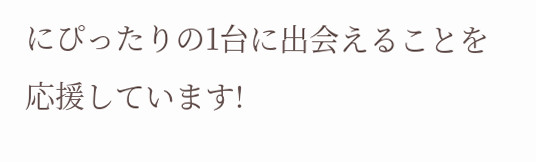にぴったりの1台に出会えることを応援しています!